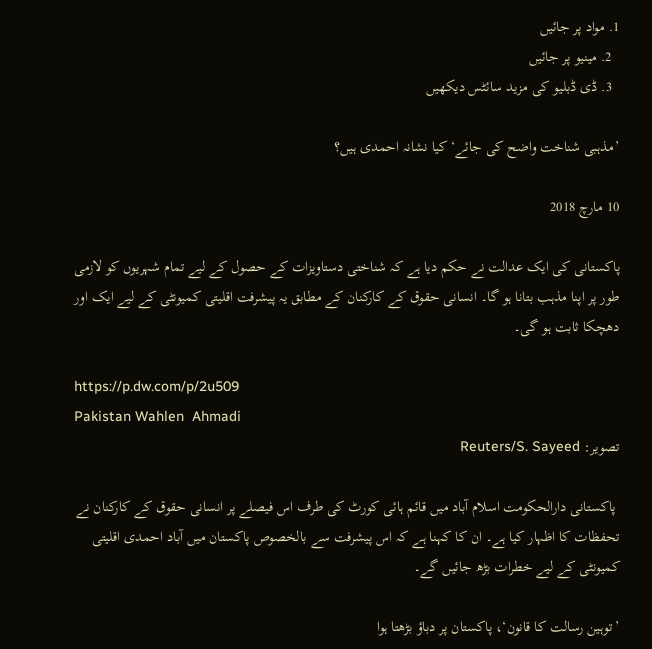1. مواد پر جائیں
  2. مینیو پر جائیں
  3. ڈی ڈبلیو کی مزید سائٹس دیکھیں

’مذہبی شناخت واضح کی جائے‘ کیا نشانہ احمدی ہیں؟

10 مارچ 2018

پاکستانی کی ایک عدالت نے حکم دیا ہے کہ شناختی دستاویزات کے حصول کے لیے تمام شہریوں کو لازمی طور پر اپنا مذہب بتانا ہو گا۔ انسانی حقوق کے کارکنان کے مطابق یہ پیشرفت اقلیتی کمیونٹی کے لیے ایک اور دھچکا ثابت ہو گی۔

https://p.dw.com/p/2u509
Pakistan Wahlen  Ahmadi
تصویر: Reuters/S. Sayeed

 پاکستانی دارالحکومت اسلام آباد میں قائم ہائی کورٹ کی طرف اس فیصلے پر انسانی حقوق کے کارکنان نے تحفظات کا اظہار کیا ہے۔ ان کا کہنا ہے کہ اس پیشرفت سے بالخصوص پاکستان میں آباد احمدی اقلیتی کمیونٹی کے لیے خطرات بڑھ جائیں گے۔

’توہین رسالت کا قانون‘، پاکستان پر دباؤ بڑھتا ہوا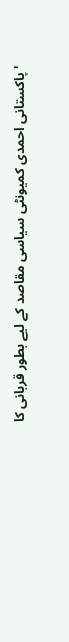'پاکستانی احمدی کمیونٹی سیاسی مقاصد کے لیے بطور قربانی کا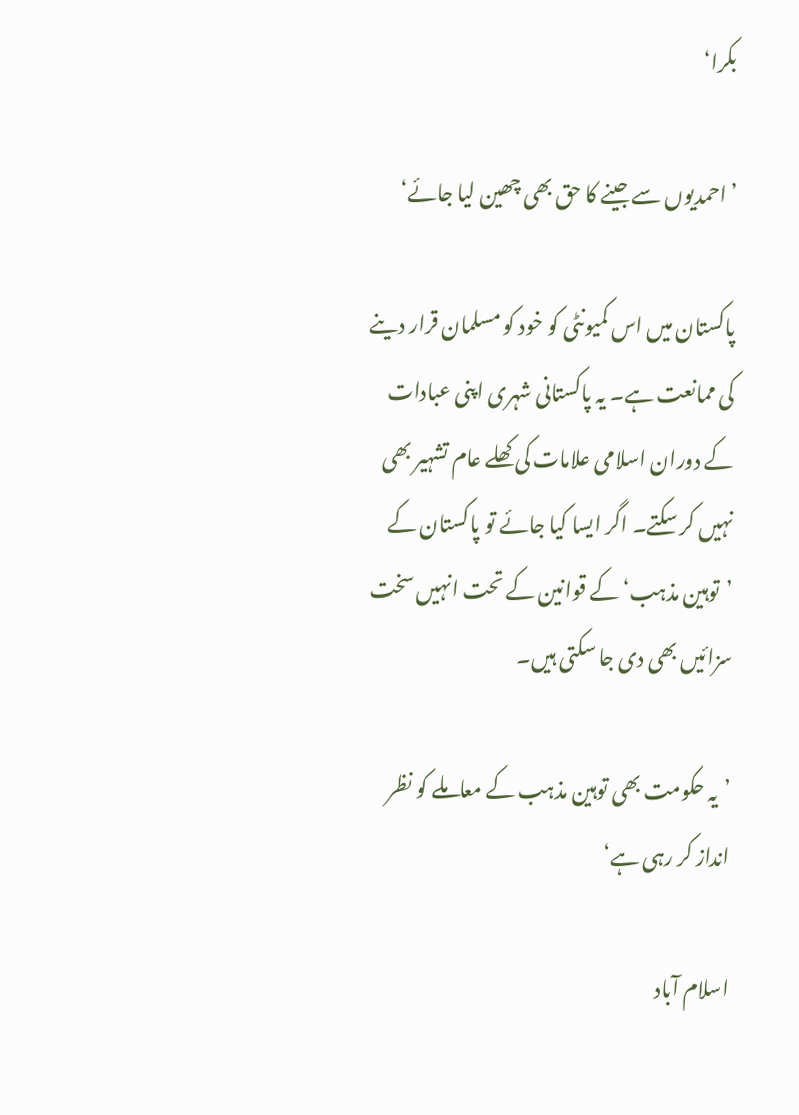بکرا‘

’احمدیوں سے جینے کا حق بھی چھین لیا جائے‘

پاکستان میں اس کمیونٹی کو خود کو مسلمان قرار دینے کی ممانعت ہے۔ یہ پاکستانی شہری اپنی عبادات کے دوران اسلامی علامات کی کھلے عام تشہیر بھی نہیں کر سکتے۔ اگر ایسا کیا جائے تو پاکستان کے ’توہین مذہب‘ کے قوانین کے تحت انہیں سخت سزائیں بھی دی جا سکتی ہیں۔

’یہ حکومت بھی توہین مذہب کے معاملے کو نظر انداز کر رہی ہے‘

اسلام آباد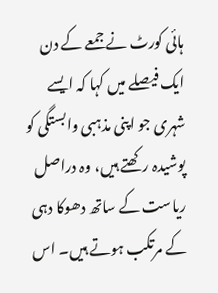ہائی کورٹ نے جمعے کے دن ایک فیصلے میں کہا کہ ایسے شہری جو اپنی مذہبی وابستگی کو پوشیدہ رکھتے ہیں، وہ دراصل ریاست کے ساتھ دھوکا دہی کے مرتکب ہوتے ہیں۔ اس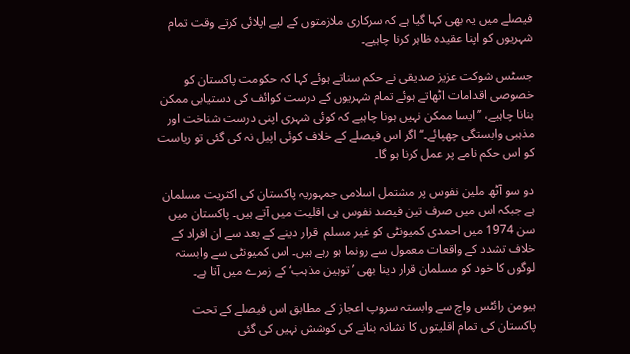فیصلے میں یہ بھی کہا گیا ہے کہ سرکاری ملازمتوں کے لیے اپلائی کرتے وقت تمام شہریوں کو اپنا عقیدہ ظاہر کرنا چاہیے۔

جسٹس شوکت عزیز صدیقی نے حکم سناتے ہوئے کہا کہ حکومت پاکستان کو خصوصی اقدامات اٹھاتے ہوئے تمام شہریوں کے درست کوائف کی دستیابی ممکن بنانا چاہیے، ’’ایسا ممکن نہیں ہونا چاہیے کہ کوئی شہری اپنی درست شناخت اور مذہبی وابستگی چھپائے۔‘‘ اگر اس فیصلے کے خلاف کوئی اپیل نہ کی گئی تو ریاست کو اس حکم نامے پر عمل کرنا ہو گا۔

دو سو آٹھ ملین نفوس پر مشتمل اسلامی جمہوریہ پاکستان کی اکثریت مسلمان ہے جبکہ اس میں صرف تین فیصد نفوس ہی اقلیت میں آتے ہیں۔ پاکستان میں سن 1974 میں احمدی کمیونٹی کو غیر مسلم  قرار دینے کے بعد سے ان افراد کے خلاف تشدد کے واقعات معمول سے رونما ہو رہے ہیں۔ اس کمیونٹی سے وابستہ لوگوں کا خود کو مسلمان قرار دینا بھی ’توہین مذہب‘ کے زمرے میں آتا ہے۔

ہیومن رائٹس واچ سے وابستہ سروپ اعجاز کے مطابق اس فیصلے کے تحت پاکستان کی تمام اقلیتوں کا نشانہ بنانے کی کوشش نہیں کی گئی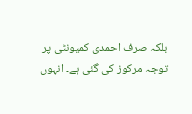بلکہ صرف احمدی کمیونٹی پر توجہ مرکوز کی گئی ہے۔ انہوں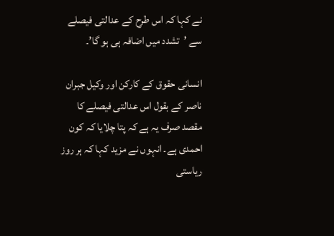نے کہا کہ اس طرح کے عدالتی فیصلے سے ’تشدد میں اضافہ ہی ہو گا’۔

انسانی حقوق کے کارکن اور وکیل جبران ناصر کے بقول اس عدالتی فیصلے کا مقصد صرف یہ ہے کہ پتا چلایا کہ کون احمدی ہے۔ انہوں نے مزید کہا کہ ہر روز ریاستی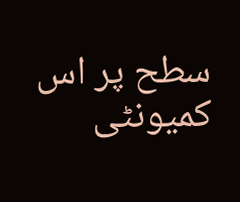سطح پر اس کمیونٹی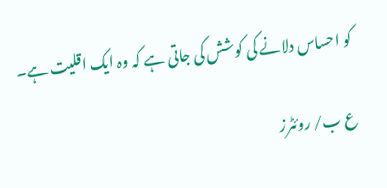کو احساس دلانے کی کوشش کی جاتی ہے کہ وہ ایک اقلیت ہے۔

ع ب/ روئٹرز